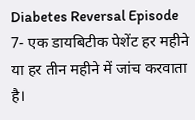Diabetes Reversal Episode 7- एक डायबिटीक पेशेंट हर महीने या हर तीन महीने में जांच करवाता है।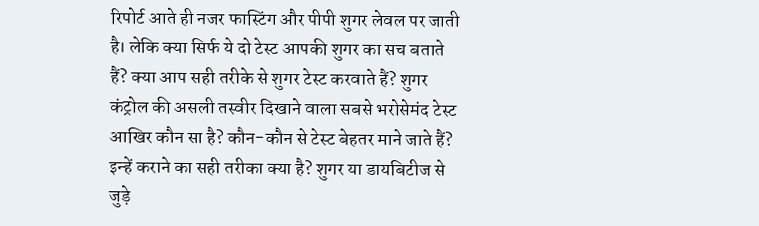रिपोर्ट आते ही नजर फास्टिंग और पीपी शुगर लेवल पर जाती है। लेकि क्या सिर्फ ये दो टेस्ट आपकी शुगर का सच बताते हैं? क्या आप सही तरीके से शुगर टेस्ट करवाते हैं? शुगर कंट्रोल की असली तस्वीर दिखाने वाला सबसे भरोसेमंद टेस्ट आखिर कौन सा है? कौन-कौन से टेस्ट बेहतर माने जाते हैं? इन्हें कराने का सही तरीका क्या है? शुगर या डायबिटीज से जुड़े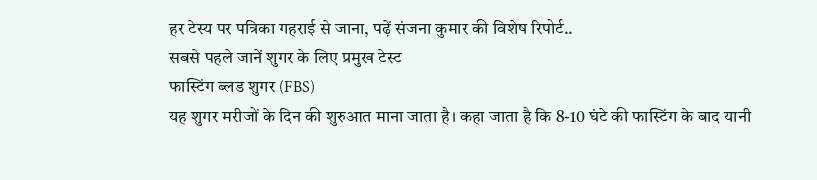हर टेस्य पर पत्रिका गहराई से जाना, पढ़ें संजना कुमार की विशेष रिपोर्ट..
सबसे पहले जानें शुगर के लिए प्रमुख टेस्ट
फास्टिंग ब्लड शुगर (FBS)
यह शुगर मरीजों के दिन की शुरुआत माना जाता है। कहा जाता है कि 8-10 घंटे की फास्टिंग के बाद यानी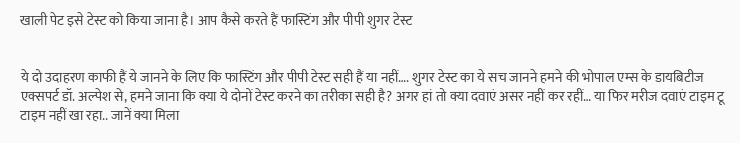खाली पेट इसे टेस्ट को किया जाना है। आप कैसे करते हैं फास्टिंग और पीपी शुगर टेस्ट


ये दो उदाहरण काफी हैं ये जानने के लिए कि फास्टिंग और पीपी टेस्ट सही हैं या नहीं…. शुगर टेस्ट का ये सच जानने हमने की भोपाल एम्स के डायबिटीज एक्सपर्ट डॉ. अल्पेश से, हमने जाना कि क्या ये दोनों टेस्ट करने का तरीका सही है? अगर हां तो क्या दवाएं असर नहीं कर रहीं… या फिर मरीज दवाएं टाइम टू टाइम नहीं खा रहा.. जानें क्या मिला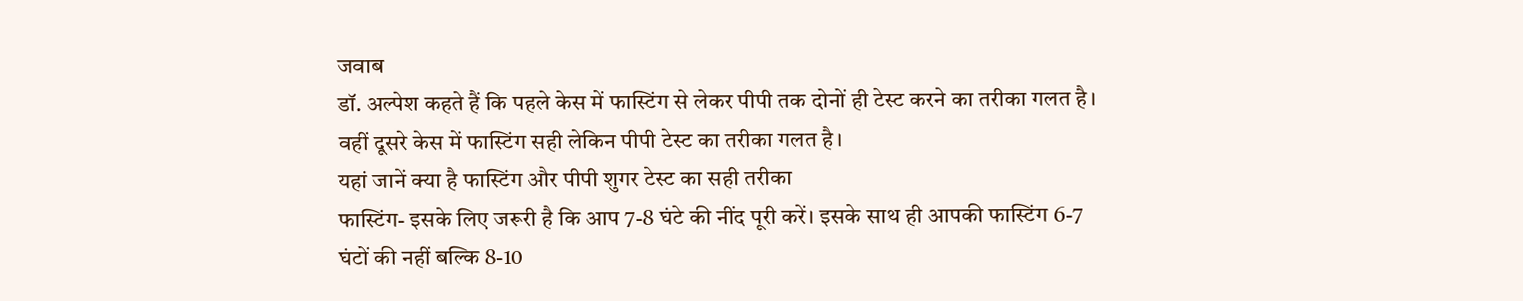जवाब
डॉ. अल्पेश कहते हैं कि पहले केस में फास्टिंग से लेकर पीपी तक दोनों ही टेस्ट करने का तरीका गलत है। वहीं दूसरे केस में फास्टिंग सही लेकिन पीपी टेस्ट का तरीका गलत है।
यहां जानें क्या है फास्टिंग और पीपी शुगर टेस्ट का सही तरीका
फास्टिंग- इसके लिए जरूरी है कि आप 7-8 घंटे की नींद पूरी करें। इसके साथ ही आपकी फास्टिंग 6-7 घंटों की नहीं बल्कि 8-10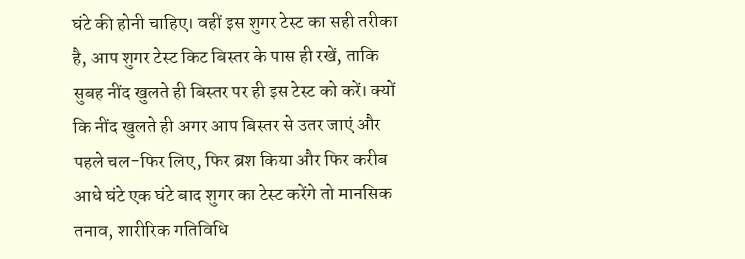घंटे की होनी चाहिए। वहीं इस शुगर टेस्ट का सही तरीका है, आप शुगर टेस्ट किट बिस्तर के पास ही रखें, ताकि सुबह नींद खुलते ही बिस्तर पर ही इस टेस्ट को करें। क्यों कि नींद खुलते ही अगर आप बिस्तर से उतर जाएं और पहले चल-फिर लिए, फिर ब्रश किया और फिर करीब आधे घंटे एक घंटे बाद शुगर का टेस्ट करेंगे तो मानसिक तनाव, शारीरिक गतिविधि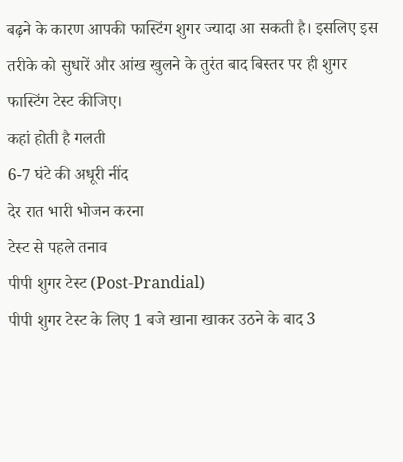बढ़ने के कारण आपकी फास्टिंग शुगर ज्यादा आ सकती है। इसलिए इस तरीके को सुधारें और आंख खुलने के तुरंत बाद बिस्तर पर ही शुगर फास्टिंग टेस्ट कीजिए।
कहां होती है गलती
6-7 घंटे की अधूरी नींद
देर रात भारी भोजन करना
टेस्ट से पहले तनाव
पीपी शुगर टेस्ट (Post-Prandial)
पीपी शुगर टेस्ट के लिए 1 बजे खाना खाकर उठने के बाद 3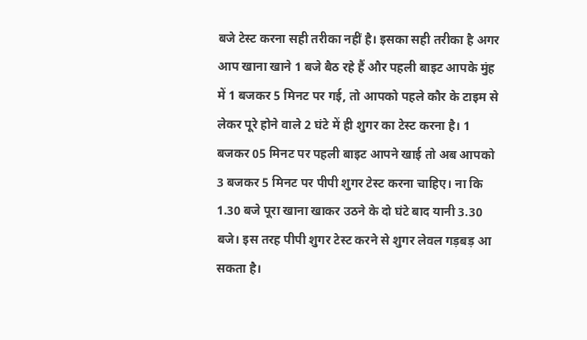बजे टेस्ट करना सही तरीका नहीं है। इसका सही तरीका है अगर आप खाना खाने 1 बजे बैठ रहे हैं और पहली बाइट आपके मुंह में 1 बजकर 5 मिनट पर गई, तो आपको पहले कौर के टाइम से लेकर पूरे होने वाले 2 घंटे में ही शुगर का टेस्ट करना है। 1 बजकर 05 मिनट पर पहली बाइट आपने खाई तो अब आपको 3 बजकर 5 मिनट पर पीपी शुगर टेस्ट करना चाहिए। ना कि 1.30 बजे पूरा खाना खाकर उठने के दो घंटे बाद यानी 3.30 बजे। इस तरह पीपी शुगर टेस्ट करने से शुगर लेवल गड़बड़ आ सकता है।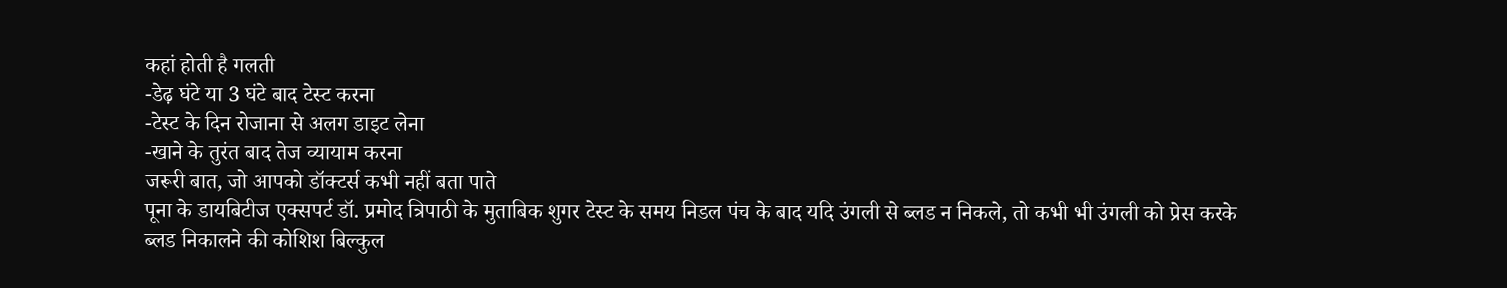कहां होती है गलती
-डेढ़ घंटे या 3 घंटे बाद टेस्ट करना
-टेस्ट के दिन रोजाना से अलग डाइट लेना
-खाने के तुरंत बाद तेज व्यायाम करना
जरूरी बात, जो आपको डॉक्टर्स कभी नहीं बता पाते
पूना के डायबिटीज एक्सपर्ट डॉ. प्रमोद त्रिपाठी के मुताबिक शुगर टेस्ट के समय निडल पंच के बाद यदि उंगली से ब्लड न निकले, तो कभी भी उंगली को प्रेस करके ब्लड निकालने की कोशिश बिल्कुल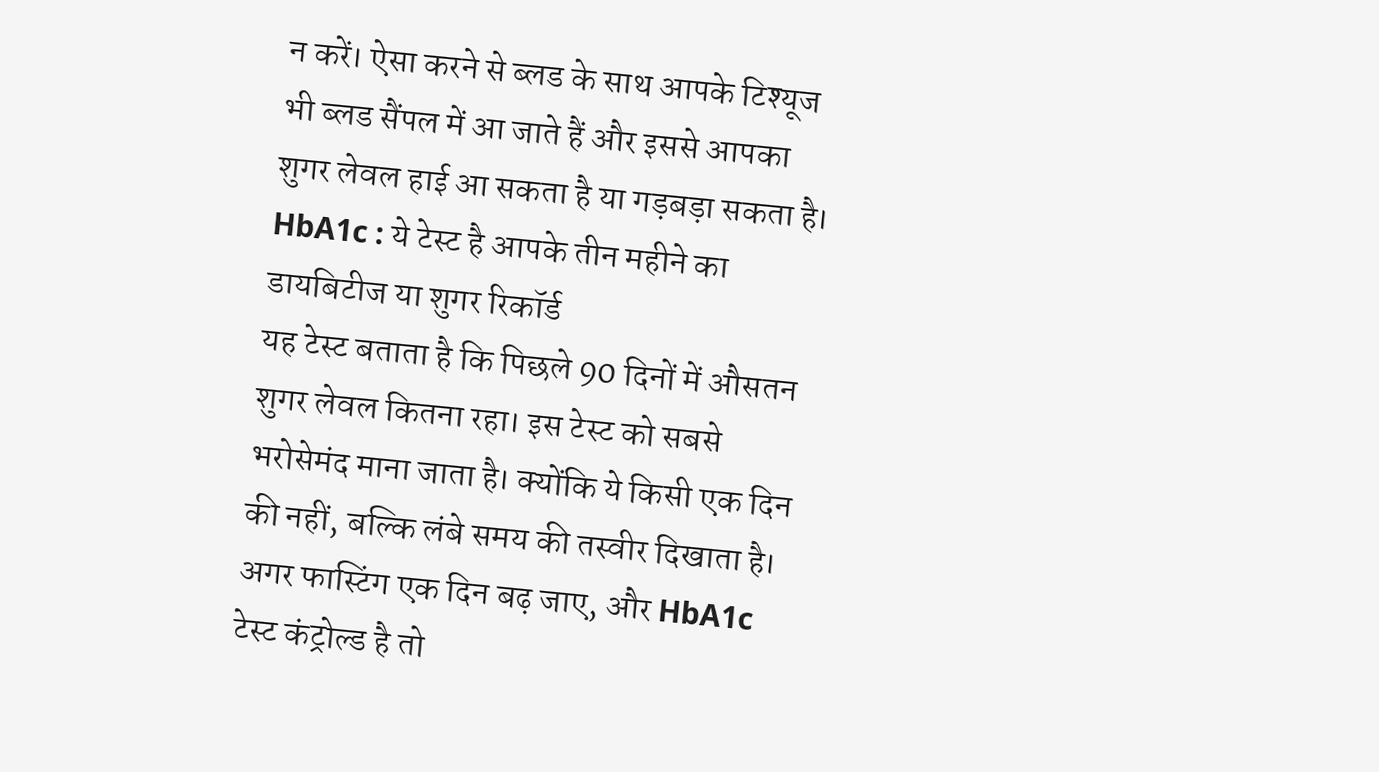न करें। ऐसा करने से ब्लड के साथ आपके टिश्यूज भी ब्लड सैंपल में आ जाते हैं और इससे आपका शुगर लेवल हाई आ सकता है या गड़बड़ा सकता है।
HbA1c : ये टेस्ट है आपके तीन महीने का डायबिटीज या शुगर रिकॉर्ड
यह टेस्ट बताता है कि पिछले 90 दिनों में औसतन शुगर लेवल कितना रहा। इस टेस्ट को सबसे भरोसेमंद माना जाता है। क्योंकि ये किसी एक दिन की नहीं, बल्कि लंबे समय की तस्वीर दिखाता है। अगर फास्टिंग एक दिन बढ़ जाए, और HbA1c टेस्ट कंट्रोल्ड है तो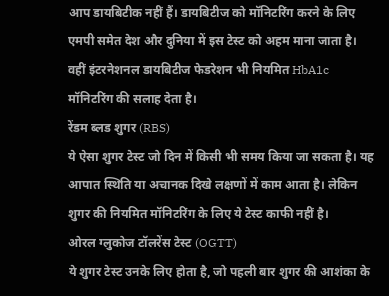आप डायबिटीक नहीं हैं। डायबिटीज को मॉनिटरिंग करने के लिए एमपी समेत देश और दुनिया में इस टेस्ट को अहम माना जाता है। वहीं इंटरनेशनल डायबिटीज फेडरेशन भी नियमित HbA1c मॉनिटरिंग की सलाह देता है।
रेंडम ब्लड शुगर (RBS)
ये ऐसा शुगर टेस्ट जो दिन में किसी भी समय किया जा सकता है। यह आपात स्थिति या अचानक दिखे लक्षणों में काम आता है। लेकिन शुगर की नियमित मॉनिटरिंग के लिए ये टेस्ट काफी नहीं है।
ओरल ग्लुकोज टॉलरेंस टेस्ट (OGTT)
ये शुगर टेस्ट उनके लिए होता है, जो पहली बार शुगर की आशंका के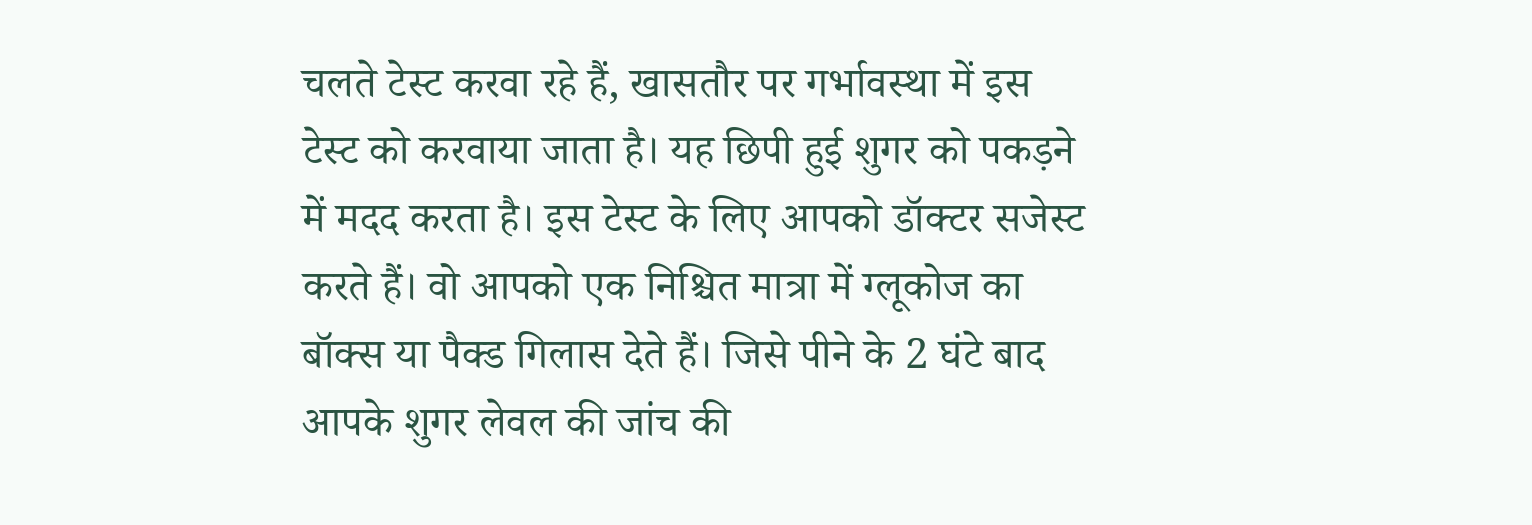चलते टेस्ट करवा रहे हैं, खासतौर पर गर्भावस्था में इस टेस्ट को करवाया जाता है। यह छिपी हुई शुगर को पकड़ने में मदद करता है। इस टेस्ट के लिए आपको डॉक्टर सजेस्ट करते हैं। वो आपको एक निश्चित मात्रा में ग्लूकोज का बॉक्स या पैक्ड गिलास देते हैं। जिसे पीने के 2 घंटे बाद आपके शुगर लेवल की जांच की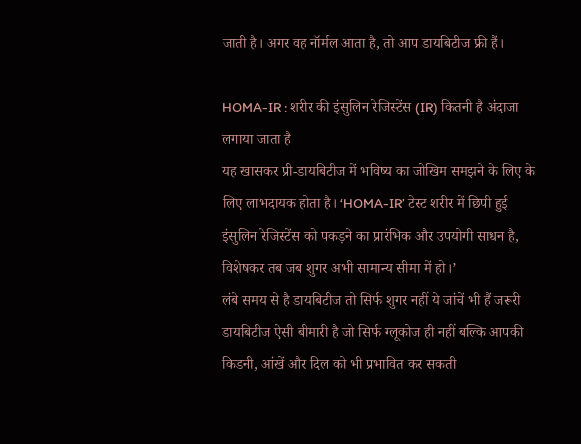जाती है। अगर वह नॉर्मल आता है, तो आप डायबिटीज फ्री हैं।

HOMA-IR : शरीर की इंसुलिन रेजिस्टेंस (IR) कितनी है अंदाजा लगाया जाता है
यह खासकर प्री-डायबिटीज में भविष्य का जोखिम समझने के लिए के लिए लाभदायक होता है। ‘HOMA-IR’ टेस्ट शरीर में छिपी हुई इंसुलिन रेजिस्टेंस को पकड़ने का प्रारंभिक और उपयोगी साधन है, विशेषकर तब जब शुगर अभी सामान्य सीमा में हो।’
लंबे समय से है डायबिटीज तो सिर्फ शुगर नहीं ये जांचें भी हैं जरूरी
डायबिटीज ऐसी बीमारी है जो सिर्फ ग्लूकोज ही नहीं बल्कि आपकी किडनी, आंखें और दिल को भी प्रभावित कर सकती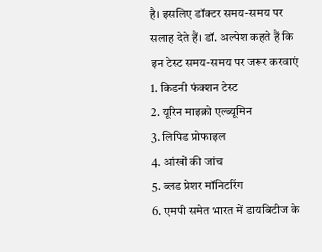है। इसलिए डॉक्टर समय-समय पर सलाह देते हैं। डॉ. अल्पेश कहते हैं कि इन टेस्ट समय-समय पर जरूर करवाएं
1. किडनी फंक्शन टेस्ट
2. यूरिन माइक्रो एल्ब्यूमिन
3. लिपिड प्रोफाइल
4. आंखों की जांच
5. ब्लड प्रेशर मॉनिटरिंग
6. एमपी समेत भारत में डायबिटीज के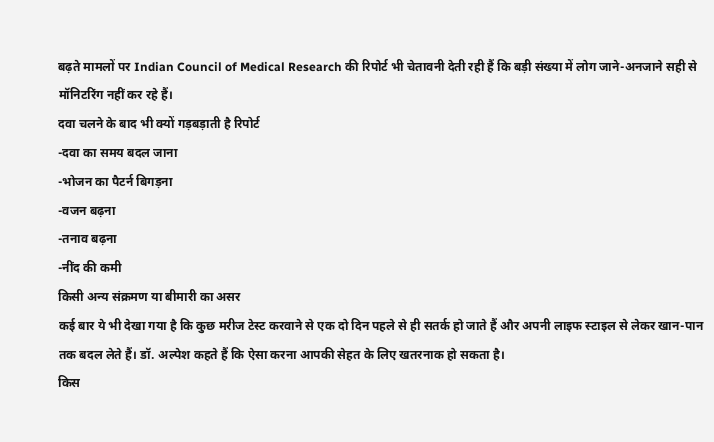बढ़ते मामलों पर Indian Council of Medical Research की रिपोर्ट भी चेतावनी देती रही हैं कि बड़ी संख्या में लोग जाने-अनजाने सही से मॉनिटरिंग नहीं कर रहे हैं।
दवा चलने के बाद भी क्यों गड़बड़ाती है रिपोर्ट
-दवा का समय बदल जाना
-भोजन का पैटर्न बिगड़ना
-वजन बढ़ना
-तनाव बढ़ना
-नींद की कमी
किसी अन्य संक्रमण या बीमारी का असर
कई बार ये भी देखा गया है कि कुछ मरीज टेस्ट करवाने से एक दो दिन पहले से ही सतर्क हो जाते हैं और अपनी लाइफ स्टाइल से लेकर खान-पान तक बदल लेते हैं। डॉ. अल्पेश कहते हैं कि ऐसा करना आपकी सेहत के लिए खतरनाक हो सकता है।
किस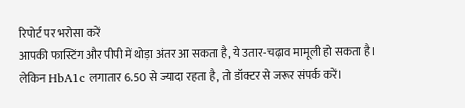रिपोर्ट पर भरोसा करें
आपकी फास्टिंग और पीपी में थोड़ा अंतर आ सकता है, ये उतार-चढ़ाव मामूली हो सकता है। लेकिन HbA1c लगातार 6.50 से ज्यादा रहता है, तो डॉक्टर से जरूर संपर्क करें।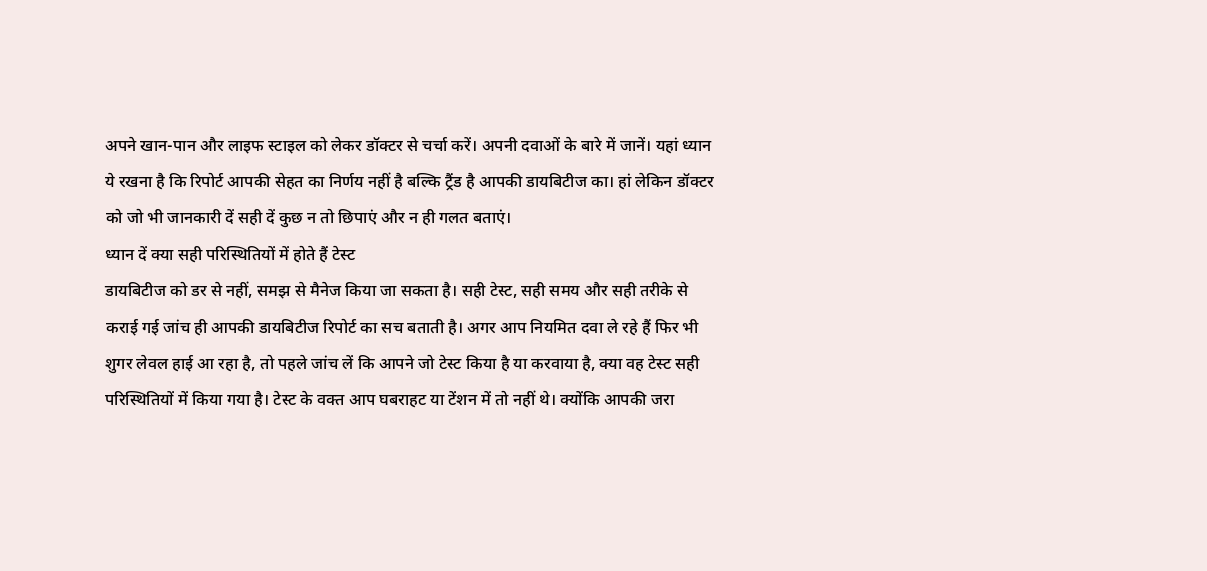अपने खान-पान और लाइफ स्टाइल को लेकर डॉक्टर से चर्चा करें। अपनी दवाओं के बारे में जानें। यहां ध्यान ये रखना है कि रिपोर्ट आपकी सेहत का निर्णय नहीं है बल्कि ट्रैंड है आपकी डायबिटीज का। हां लेकिन डॉक्टर को जो भी जानकारी दें सही दें कुछ न तो छिपाएं और न ही गलत बताएं।
ध्यान दें क्या सही परिस्थितियों में होते हैं टेस्ट
डायबिटीज को डर से नहीं, समझ से मैनेज किया जा सकता है। सही टेस्ट, सही समय और सही तरीके से कराई गई जांच ही आपकी डायबिटीज रिपोर्ट का सच बताती है। अगर आप नियमित दवा ले रहे हैं फिर भी शुगर लेवल हाई आ रहा है, तो पहले जांच लें कि आपने जो टेस्ट किया है या करवाया है, क्या वह टेस्ट सही परिस्थितियों में किया गया है। टेस्ट के वक्त आप घबराहट या टेंशन में तो नहीं थे। क्योंकि आपकी जरा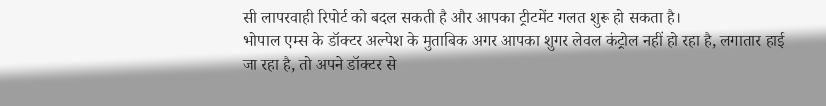सी लापरवाही रिपोर्ट को बदल सकती है और आपका ट्रीटमेंट गलत शुरू हो सकता है।
भोपाल एम्स के डॉक्टर अल्पेश के मुताबिक अगर आपका शुगर लेवल कंट्रोल नहीं हो रहा है, लगातार हाई जा रहा है, तो अपने डॉक्टर से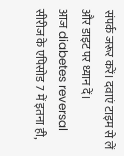संपर्क जरूर करें। दवाएं टाइम से लें और डाइट पर ध्यान दें।
आज diabetes reversal सीरीज के एपिसोड 7 में इतना ही,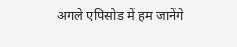अगले एपिसोड में हम जानेंगे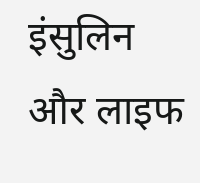इंसुलिन और लाइफ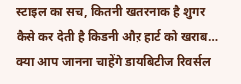स्टाइल का सच, कितनी खतरनाक है शुगर कैसे कर देती है किडनी औऱ हार्ट को खराब… क्या आप जानना चाहेंगे डायबिटीज रिवर्सल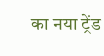का नया ट्रेंड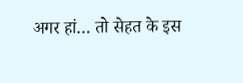अगर हां… तो सेहत के इस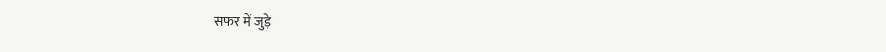सफर में जुड़े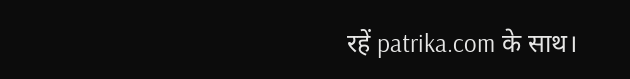रहें patrika.com के साथ।